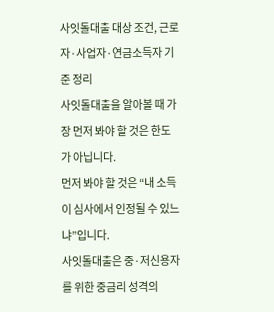사잇돌대출 대상 조건, 근로자·사업자·연금소득자 기준 정리
사잇돌대출을 알아볼 때 가장 먼저 봐야 할 것은 한도가 아닙니다.
먼저 봐야 할 것은 “내 소득이 심사에서 인정될 수 있느냐”입니다.
사잇돌대출은 중·저신용자를 위한 중금리 성격의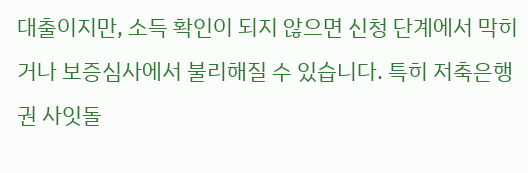대출이지만, 소득 확인이 되지 않으면 신청 단계에서 막히거나 보증심사에서 불리해질 수 있습니다. 특히 저축은행권 사잇돌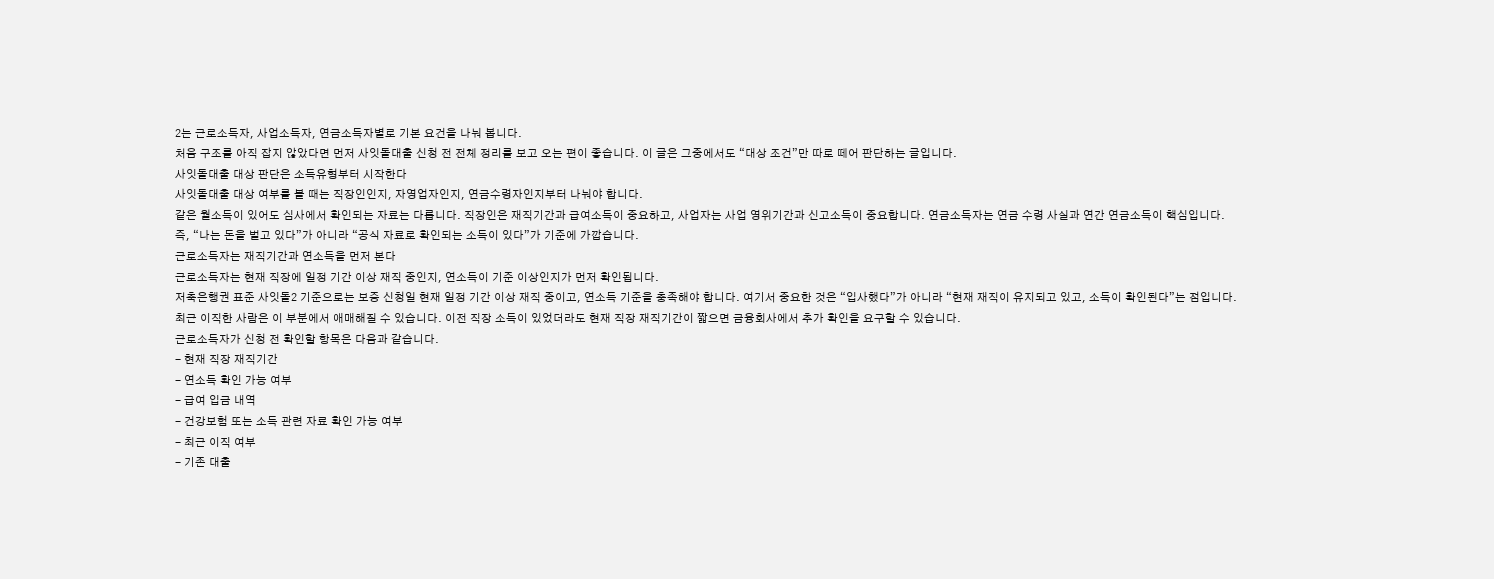2는 근로소득자, 사업소득자, 연금소득자별로 기본 요건을 나눠 봅니다.
처음 구조를 아직 잡지 않았다면 먼저 사잇돌대출 신청 전 전체 정리를 보고 오는 편이 좋습니다. 이 글은 그중에서도 “대상 조건”만 따로 떼어 판단하는 글입니다.
사잇돌대출 대상 판단은 소득유형부터 시작한다
사잇돌대출 대상 여부를 볼 때는 직장인인지, 자영업자인지, 연금수령자인지부터 나눠야 합니다.
같은 월소득이 있어도 심사에서 확인되는 자료는 다릅니다. 직장인은 재직기간과 급여소득이 중요하고, 사업자는 사업 영위기간과 신고소득이 중요합니다. 연금소득자는 연금 수령 사실과 연간 연금소득이 핵심입니다.
즉, “나는 돈을 벌고 있다”가 아니라 “공식 자료로 확인되는 소득이 있다”가 기준에 가깝습니다.
근로소득자는 재직기간과 연소득을 먼저 본다
근로소득자는 현재 직장에 일정 기간 이상 재직 중인지, 연소득이 기준 이상인지가 먼저 확인됩니다.
저축은행권 표준 사잇돌2 기준으로는 보증 신청일 현재 일정 기간 이상 재직 중이고, 연소득 기준을 충족해야 합니다. 여기서 중요한 것은 “입사했다”가 아니라 “현재 재직이 유지되고 있고, 소득이 확인된다”는 점입니다.
최근 이직한 사람은 이 부분에서 애매해질 수 있습니다. 이전 직장 소득이 있었더라도 현재 직장 재직기간이 짧으면 금융회사에서 추가 확인을 요구할 수 있습니다.
근로소득자가 신청 전 확인할 항목은 다음과 같습니다.
- 현재 직장 재직기간
- 연소득 확인 가능 여부
- 급여 입금 내역
- 건강보험 또는 소득 관련 자료 확인 가능 여부
- 최근 이직 여부
- 기존 대출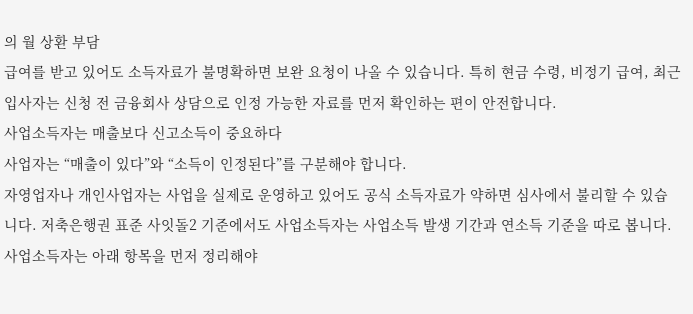의 월 상환 부담
급여를 받고 있어도 소득자료가 불명확하면 보완 요청이 나올 수 있습니다. 특히 현금 수령, 비정기 급여, 최근 입사자는 신청 전 금융회사 상담으로 인정 가능한 자료를 먼저 확인하는 편이 안전합니다.
사업소득자는 매출보다 신고소득이 중요하다
사업자는 “매출이 있다”와 “소득이 인정된다”를 구분해야 합니다.
자영업자나 개인사업자는 사업을 실제로 운영하고 있어도 공식 소득자료가 약하면 심사에서 불리할 수 있습니다. 저축은행권 표준 사잇돌2 기준에서도 사업소득자는 사업소득 발생 기간과 연소득 기준을 따로 봅니다.
사업소득자는 아래 항목을 먼저 정리해야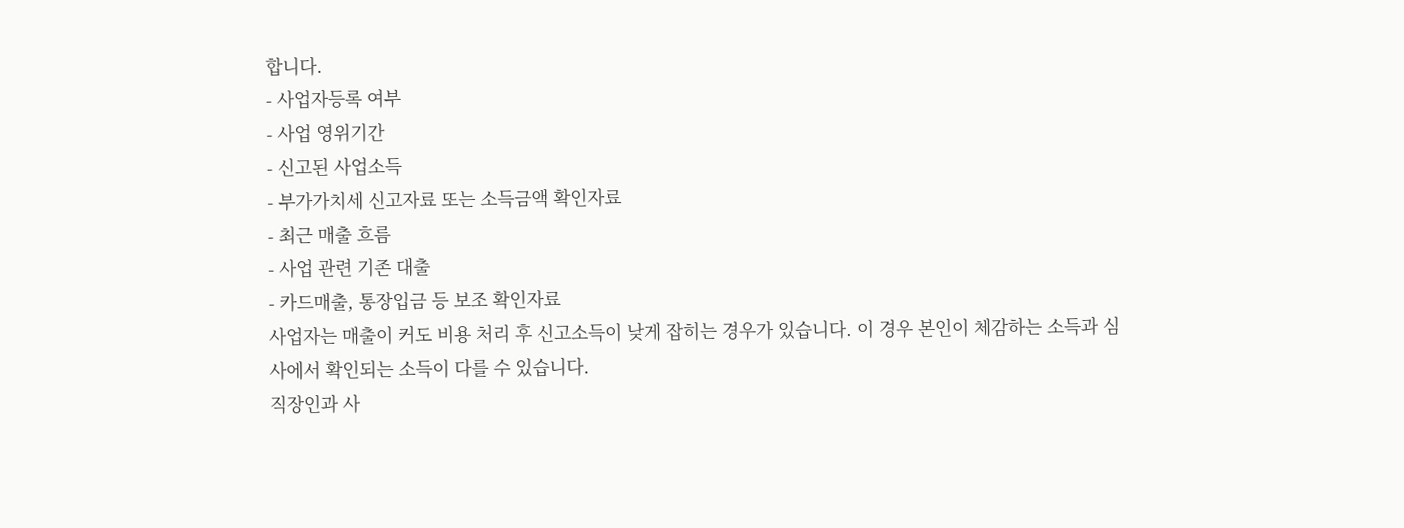합니다.
- 사업자등록 여부
- 사업 영위기간
- 신고된 사업소득
- 부가가치세 신고자료 또는 소득금액 확인자료
- 최근 매출 흐름
- 사업 관련 기존 대출
- 카드매출, 통장입금 등 보조 확인자료
사업자는 매출이 커도 비용 처리 후 신고소득이 낮게 잡히는 경우가 있습니다. 이 경우 본인이 체감하는 소득과 심사에서 확인되는 소득이 다를 수 있습니다.
직장인과 사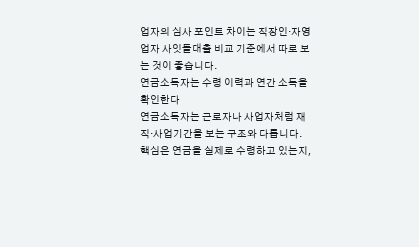업자의 심사 포인트 차이는 직장인·자영업자 사잇돌대출 비교 기준에서 따로 보는 것이 좋습니다.
연금소득자는 수령 이력과 연간 소득을 확인한다
연금소득자는 근로자나 사업자처럼 재직·사업기간을 보는 구조와 다릅니다.
핵심은 연금을 실제로 수령하고 있는지,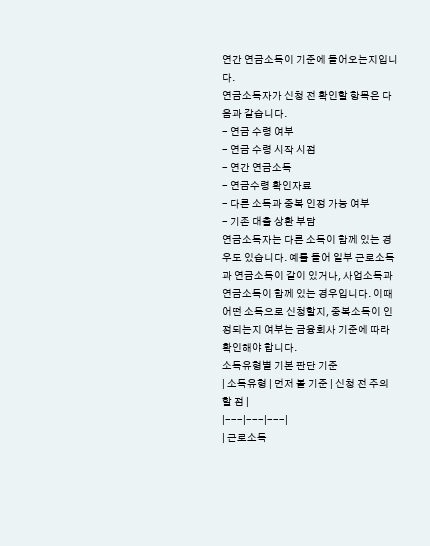연간 연금소득이 기준에 들어오는지입니다.
연금소득자가 신청 전 확인할 항목은 다음과 같습니다.
- 연금 수령 여부
- 연금 수령 시작 시점
- 연간 연금소득
- 연금수령 확인자료
- 다른 소득과 중복 인정 가능 여부
- 기존 대출 상환 부담
연금소득자는 다른 소득이 함께 있는 경우도 있습니다. 예를 들어 일부 근로소득과 연금소득이 같이 있거나, 사업소득과 연금소득이 함께 있는 경우입니다. 이때 어떤 소득으로 신청할지, 중복소득이 인정되는지 여부는 금융회사 기준에 따라 확인해야 합니다.
소득유형별 기본 판단 기준
| 소득유형 | 먼저 볼 기준 | 신청 전 주의할 점 |
|---|---|---|
| 근로소득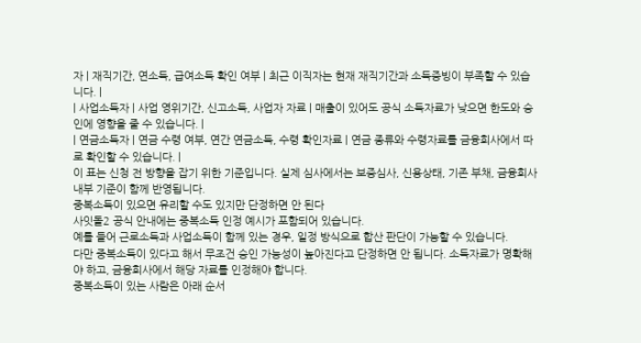자 | 재직기간, 연소득, 급여소득 확인 여부 | 최근 이직자는 현재 재직기간과 소득증빙이 부족할 수 있습니다. |
| 사업소득자 | 사업 영위기간, 신고소득, 사업자 자료 | 매출이 있어도 공식 소득자료가 낮으면 한도와 승인에 영향을 줄 수 있습니다. |
| 연금소득자 | 연금 수령 여부, 연간 연금소득, 수령 확인자료 | 연금 종류와 수령자료를 금융회사에서 따로 확인할 수 있습니다. |
이 표는 신청 전 방향을 잡기 위한 기준입니다. 실제 심사에서는 보증심사, 신용상태, 기존 부채, 금융회사 내부 기준이 함께 반영됩니다.
중복소득이 있으면 유리할 수도 있지만 단정하면 안 된다
사잇돌2 공식 안내에는 중복소득 인정 예시가 포함되어 있습니다.
예를 들어 근로소득과 사업소득이 함께 있는 경우, 일정 방식으로 합산 판단이 가능할 수 있습니다.
다만 중복소득이 있다고 해서 무조건 승인 가능성이 높아진다고 단정하면 안 됩니다. 소득자료가 명확해야 하고, 금융회사에서 해당 자료를 인정해야 합니다.
중복소득이 있는 사람은 아래 순서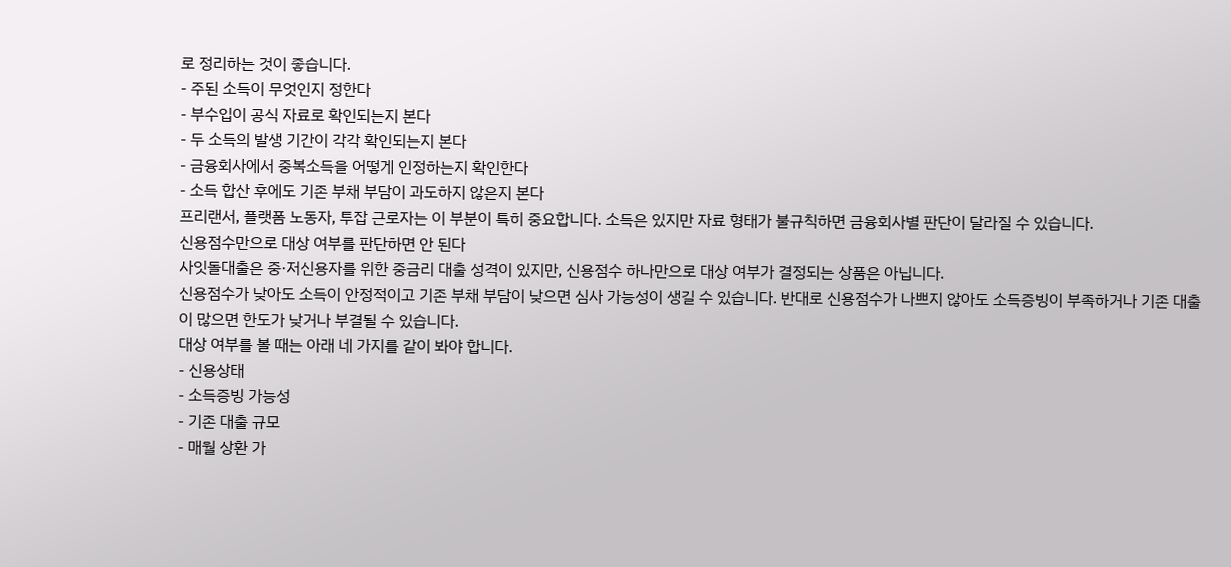로 정리하는 것이 좋습니다.
- 주된 소득이 무엇인지 정한다
- 부수입이 공식 자료로 확인되는지 본다
- 두 소득의 발생 기간이 각각 확인되는지 본다
- 금융회사에서 중복소득을 어떻게 인정하는지 확인한다
- 소득 합산 후에도 기존 부채 부담이 과도하지 않은지 본다
프리랜서, 플랫폼 노동자, 투잡 근로자는 이 부분이 특히 중요합니다. 소득은 있지만 자료 형태가 불규칙하면 금융회사별 판단이 달라질 수 있습니다.
신용점수만으로 대상 여부를 판단하면 안 된다
사잇돌대출은 중·저신용자를 위한 중금리 대출 성격이 있지만, 신용점수 하나만으로 대상 여부가 결정되는 상품은 아닙니다.
신용점수가 낮아도 소득이 안정적이고 기존 부채 부담이 낮으면 심사 가능성이 생길 수 있습니다. 반대로 신용점수가 나쁘지 않아도 소득증빙이 부족하거나 기존 대출이 많으면 한도가 낮거나 부결될 수 있습니다.
대상 여부를 볼 때는 아래 네 가지를 같이 봐야 합니다.
- 신용상태
- 소득증빙 가능성
- 기존 대출 규모
- 매월 상환 가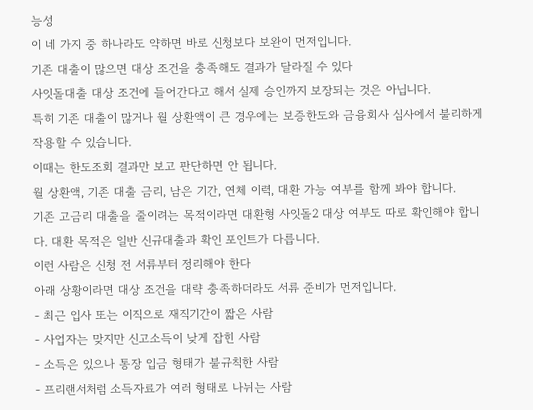능성
이 네 가지 중 하나라도 약하면 바로 신청보다 보완이 먼저입니다.
기존 대출이 많으면 대상 조건을 충족해도 결과가 달라질 수 있다
사잇돌대출 대상 조건에 들어간다고 해서 실제 승인까지 보장되는 것은 아닙니다.
특히 기존 대출이 많거나 월 상환액이 큰 경우에는 보증한도와 금융회사 심사에서 불리하게 작용할 수 있습니다.
이때는 한도조회 결과만 보고 판단하면 안 됩니다.
월 상환액, 기존 대출 금리, 남은 기간, 연체 이력, 대환 가능 여부를 함께 봐야 합니다.
기존 고금리 대출을 줄이려는 목적이라면 대환형 사잇돌2 대상 여부도 따로 확인해야 합니다. 대환 목적은 일반 신규대출과 확인 포인트가 다릅니다.
이런 사람은 신청 전 서류부터 정리해야 한다
아래 상황이라면 대상 조건을 대략 충족하더라도 서류 준비가 먼저입니다.
- 최근 입사 또는 이직으로 재직기간이 짧은 사람
- 사업자는 맞지만 신고소득이 낮게 잡힌 사람
- 소득은 있으나 통장 입금 형태가 불규칙한 사람
- 프리랜서처럼 소득자료가 여러 형태로 나뉘는 사람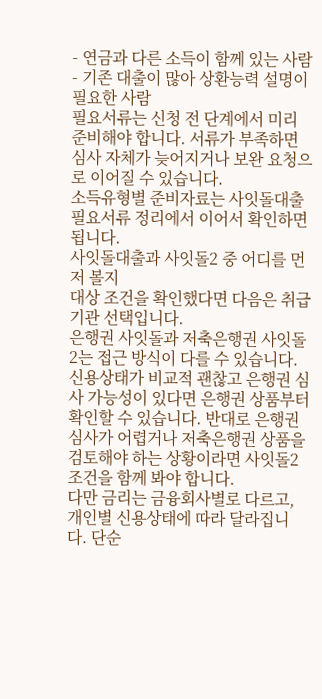- 연금과 다른 소득이 함께 있는 사람
- 기존 대출이 많아 상환능력 설명이 필요한 사람
필요서류는 신청 전 단계에서 미리 준비해야 합니다. 서류가 부족하면 심사 자체가 늦어지거나 보완 요청으로 이어질 수 있습니다.
소득유형별 준비자료는 사잇돌대출 필요서류 정리에서 이어서 확인하면 됩니다.
사잇돌대출과 사잇돌2 중 어디를 먼저 볼지
대상 조건을 확인했다면 다음은 취급기관 선택입니다.
은행권 사잇돌과 저축은행권 사잇돌2는 접근 방식이 다를 수 있습니다. 신용상태가 비교적 괜찮고 은행권 심사 가능성이 있다면 은행권 상품부터 확인할 수 있습니다. 반대로 은행권 심사가 어렵거나 저축은행권 상품을 검토해야 하는 상황이라면 사잇돌2 조건을 함께 봐야 합니다.
다만 금리는 금융회사별로 다르고, 개인별 신용상태에 따라 달라집니다. 단순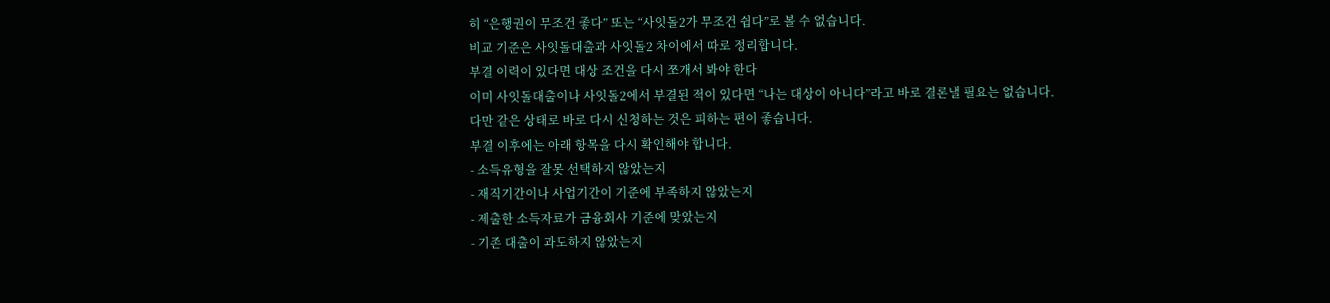히 “은행권이 무조건 좋다” 또는 “사잇돌2가 무조건 쉽다”로 볼 수 없습니다.
비교 기준은 사잇돌대출과 사잇돌2 차이에서 따로 정리합니다.
부결 이력이 있다면 대상 조건을 다시 쪼개서 봐야 한다
이미 사잇돌대출이나 사잇돌2에서 부결된 적이 있다면 “나는 대상이 아니다”라고 바로 결론낼 필요는 없습니다.
다만 같은 상태로 바로 다시 신청하는 것은 피하는 편이 좋습니다.
부결 이후에는 아래 항목을 다시 확인해야 합니다.
- 소득유형을 잘못 선택하지 않았는지
- 재직기간이나 사업기간이 기준에 부족하지 않았는지
- 제출한 소득자료가 금융회사 기준에 맞았는지
- 기존 대출이 과도하지 않았는지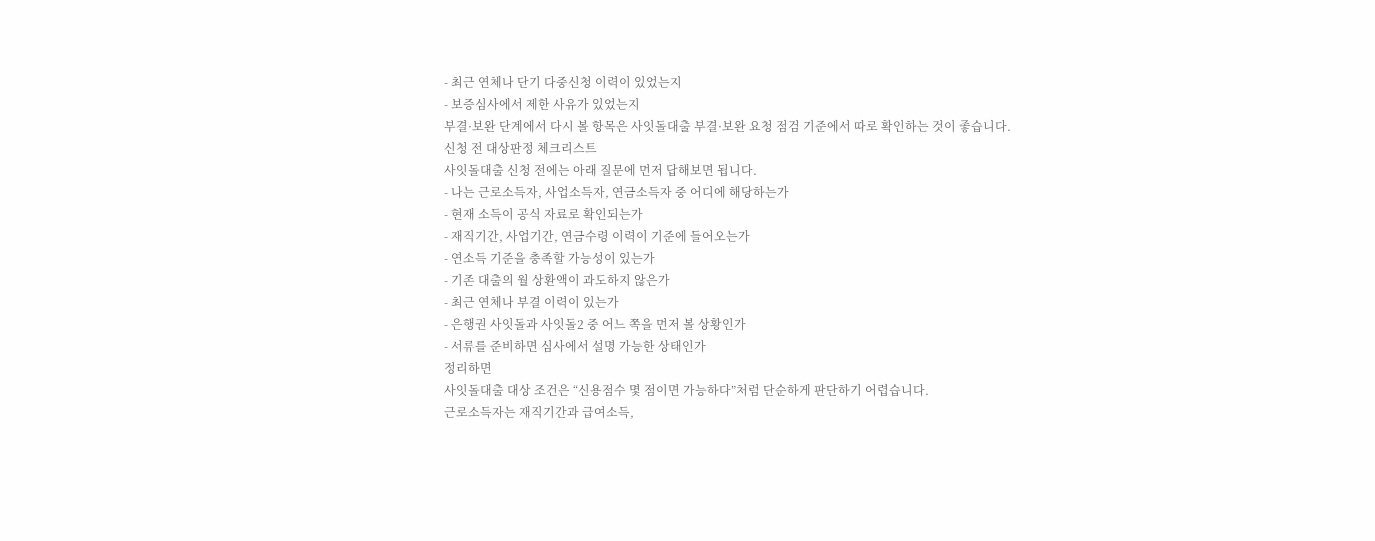- 최근 연체나 단기 다중신청 이력이 있었는지
- 보증심사에서 제한 사유가 있었는지
부결·보완 단계에서 다시 볼 항목은 사잇돌대출 부결·보완 요청 점검 기준에서 따로 확인하는 것이 좋습니다.
신청 전 대상판정 체크리스트
사잇돌대출 신청 전에는 아래 질문에 먼저 답해보면 됩니다.
- 나는 근로소득자, 사업소득자, 연금소득자 중 어디에 해당하는가
- 현재 소득이 공식 자료로 확인되는가
- 재직기간, 사업기간, 연금수령 이력이 기준에 들어오는가
- 연소득 기준을 충족할 가능성이 있는가
- 기존 대출의 월 상환액이 과도하지 않은가
- 최근 연체나 부결 이력이 있는가
- 은행권 사잇돌과 사잇돌2 중 어느 쪽을 먼저 볼 상황인가
- 서류를 준비하면 심사에서 설명 가능한 상태인가
정리하면
사잇돌대출 대상 조건은 “신용점수 몇 점이면 가능하다”처럼 단순하게 판단하기 어렵습니다.
근로소득자는 재직기간과 급여소득,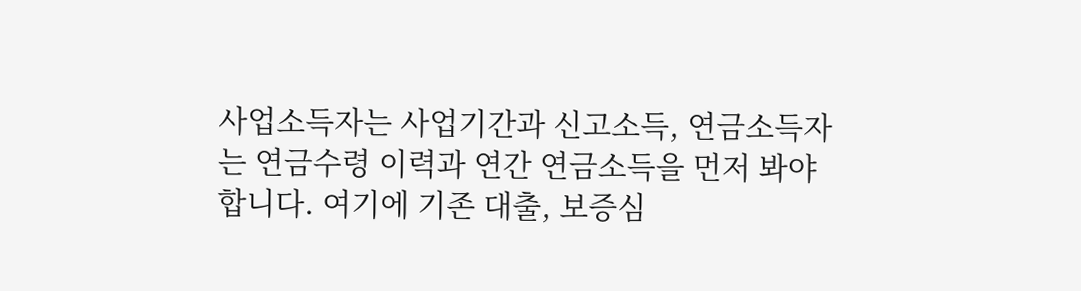사업소득자는 사업기간과 신고소득, 연금소득자는 연금수령 이력과 연간 연금소득을 먼저 봐야 합니다. 여기에 기존 대출, 보증심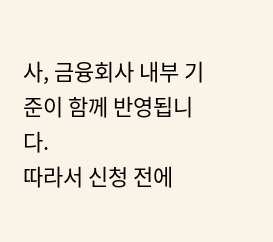사, 금융회사 내부 기준이 함께 반영됩니다.
따라서 신청 전에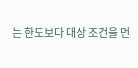는 한도보다 대상 조건을 먼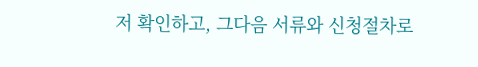저 확인하고, 그다음 서류와 신청절차로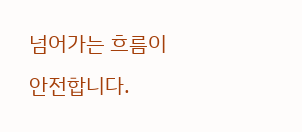넘어가는 흐름이 안전합니다.